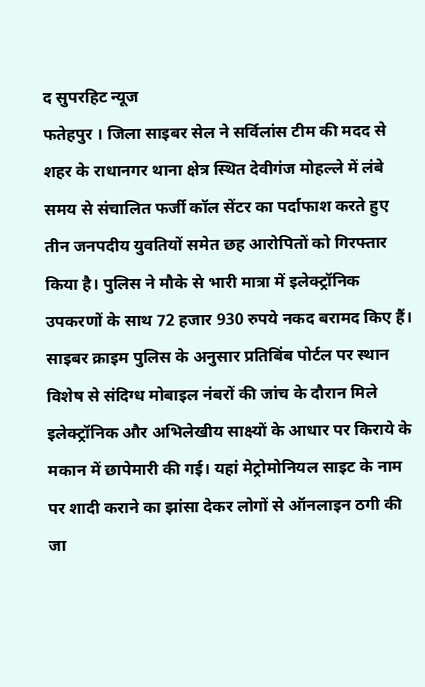द सुपरहिट न्यूज
फतेहपुर । जिला साइबर सेल ने सर्विलांस टीम की मदद से शहर के राधानगर थाना क्षेत्र स्थित देवीगंज मोहल्ले में लंबे समय से संचालित फर्जी कॉल सेंटर का पर्दाफाश करते हुए तीन जनपदीय युवतियों समेत छह आरोपितों को गिरफ्तार किया है। पुलिस ने मौके से भारी मात्रा में इलेक्ट्रॉनिक उपकरणों के साथ 72 हजार 930 रुपये नकद बरामद किए हैं।
साइबर क्राइम पुलिस के अनुसार प्रतिबिंब पोर्टल पर स्थान विशेष से संदिग्ध मोबाइल नंबरों की जांच के दौरान मिले इलेक्ट्रॉनिक और अभिलेखीय साक्ष्यों के आधार पर किराये के मकान में छापेमारी की गई। यहां मेट्रोमोनियल साइट के नाम पर शादी कराने का झांसा देकर लोगों से ऑनलाइन ठगी की जा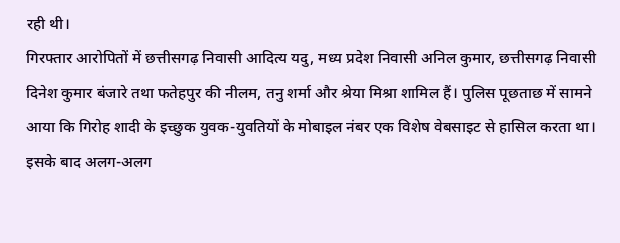रही थी।
गिरफ्तार आरोपितों में छत्तीसगढ़ निवासी आदित्य यदु, मध्य प्रदेश निवासी अनिल कुमार, छत्तीसगढ़ निवासी दिनेश कुमार बंजारे तथा फतेहपुर की नीलम, तनु शर्मा और श्रेया मिश्रा शामिल हैं। पुलिस पूछताछ में सामने आया कि गिरोह शादी के इच्छुक युवक-युवतियों के मोबाइल नंबर एक विशेष वेबसाइट से हासिल करता था। इसके बाद अलग-अलग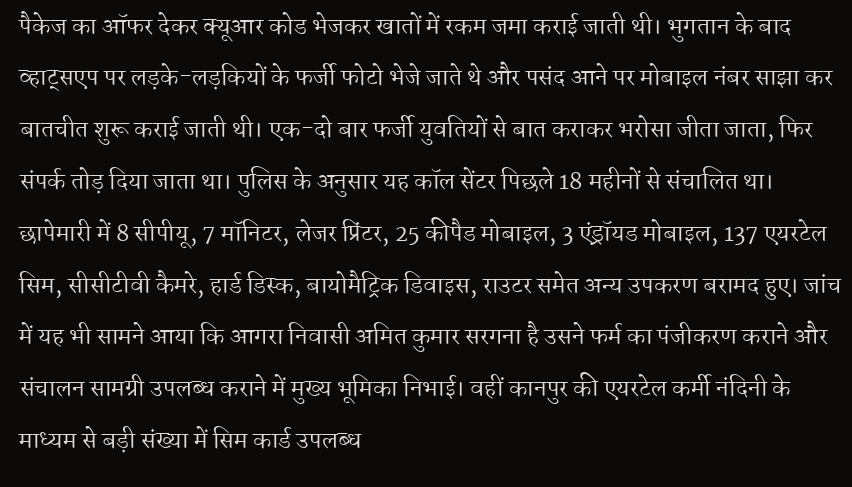पैकेज का ऑफर देकर क्यूआर कोड भेजकर खातों में रकम जमा कराई जाती थी। भुगतान के बाद व्हाट्सएप पर लड़के-लड़कियों के फर्जी फोटो भेजे जाते थे और पसंद आने पर मोबाइल नंबर साझा कर बातचीत शुरू कराई जाती थी। एक-दो बार फर्जी युवतियों से बात कराकर भरोसा जीता जाता, फिर संपर्क तोड़ दिया जाता था। पुलिस के अनुसार यह कॉल सेंटर पिछले 18 महीनों से संचालित था।
छापेमारी में 8 सीपीयू, 7 मॉनिटर, लेजर प्रिंटर, 25 कीपैड मोबाइल, 3 एंड्रॉयड मोबाइल, 137 एयरटेल सिम, सीसीटीवी कैमरे, हार्ड डिस्क, बायोमैट्रिक डिवाइस, राउटर समेत अन्य उपकरण बरामद हुए। जांच में यह भी सामने आया कि आगरा निवासी अमित कुमार सरगना है उसने फर्म का पंजीकरण कराने और संचालन सामग्री उपलब्ध कराने में मुख्य भूमिका निभाई। वहीं कानपुर की एयरटेल कर्मी नंदिनी के माध्यम से बड़ी संख्या में सिम कार्ड उपलब्ध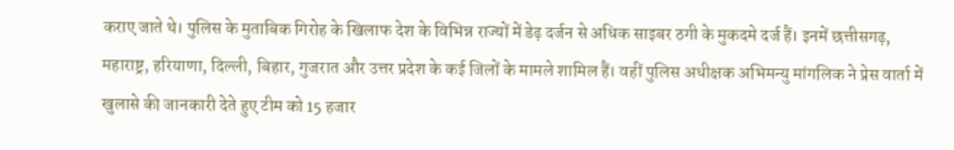कराए जाते थे। पुलिस के मुताबिक गिरोह के खिलाफ देश के विभिन्न राज्यों में डेढ़ दर्जन से अधिक साइबर ठगी के मुकदमे दर्ज हैं। इनमें छत्तीसगढ़, महाराष्ट्र, हरियाणा, दिल्ली, बिहार, गुजरात और उत्तर प्रदेश के कई जिलों के मामले शामिल हैं। वहीं पुलिस अधीक्षक अभिमन्यु मांगलिक ने प्रेस वार्ता में खुलासे की जानकारी देते हुए टीम को 15 हजार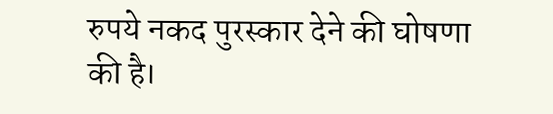रुपये नकद पुरस्कार देने की घोषणा की है।